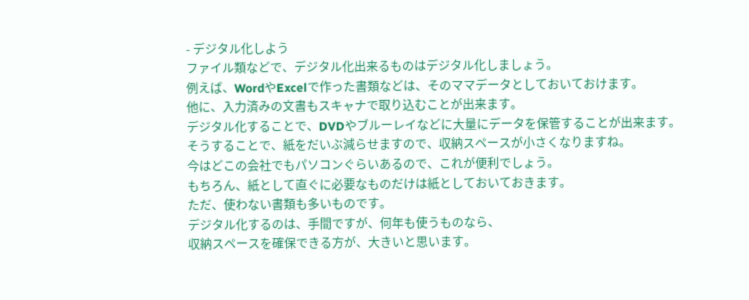- デジタル化しよう
ファイル類などで、デジタル化出来るものはデジタル化しましょう。
例えば、WordやExcelで作った書類などは、そのママデータとしておいておけます。
他に、入力済みの文書もスキャナで取り込むことが出来ます。
デジタル化することで、DVDやブルーレイなどに大量にデータを保管することが出来ます。
そうすることで、紙をだいぶ減らせますので、収納スペースが小さくなりますね。
今はどこの会社でもパソコンぐらいあるので、これが便利でしょう。
もちろん、紙として直ぐに必要なものだけは紙としておいておきます。
ただ、使わない書類も多いものです。
デジタル化するのは、手間ですが、何年も使うものなら、
収納スペースを確保できる方が、大きいと思います。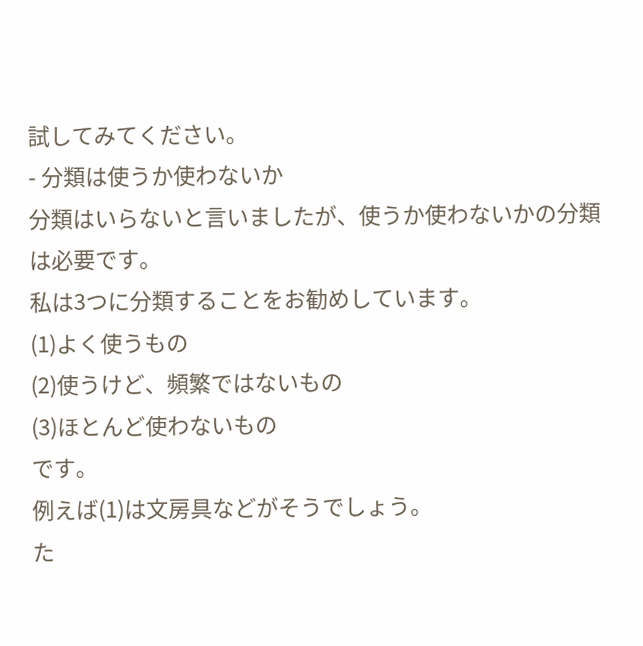試してみてください。
- 分類は使うか使わないか
分類はいらないと言いましたが、使うか使わないかの分類は必要です。
私は3つに分類することをお勧めしています。
(1)よく使うもの
(2)使うけど、頻繁ではないもの
(3)ほとんど使わないもの
です。
例えば(1)は文房具などがそうでしょう。
た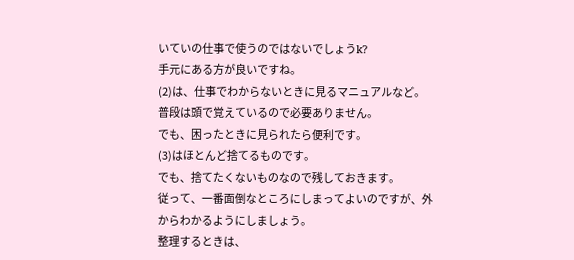いていの仕事で使うのではないでしょうk?
手元にある方が良いですね。
(2)は、仕事でわからないときに見るマニュアルなど。
普段は頭で覚えているので必要ありません。
でも、困ったときに見られたら便利です。
(3)はほとんど捨てるものです。
でも、捨てたくないものなので残しておきます。
従って、一番面倒なところにしまってよいのですが、外からわかるようにしましょう。
整理するときは、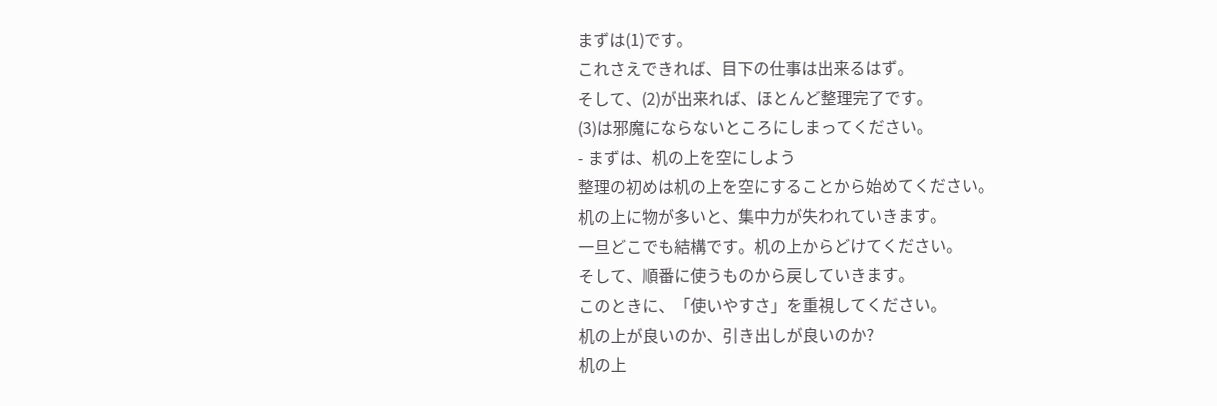まずは(1)です。
これさえできれば、目下の仕事は出来るはず。
そして、(2)が出来れば、ほとんど整理完了です。
(3)は邪魔にならないところにしまってください。
- まずは、机の上を空にしよう
整理の初めは机の上を空にすることから始めてください。
机の上に物が多いと、集中力が失われていきます。
一旦どこでも結構です。机の上からどけてください。
そして、順番に使うものから戻していきます。
このときに、「使いやすさ」を重視してください。
机の上が良いのか、引き出しが良いのか?
机の上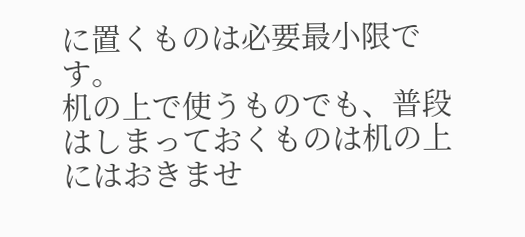に置くものは必要最小限です。
机の上で使うものでも、普段はしまっておくものは机の上にはおきませ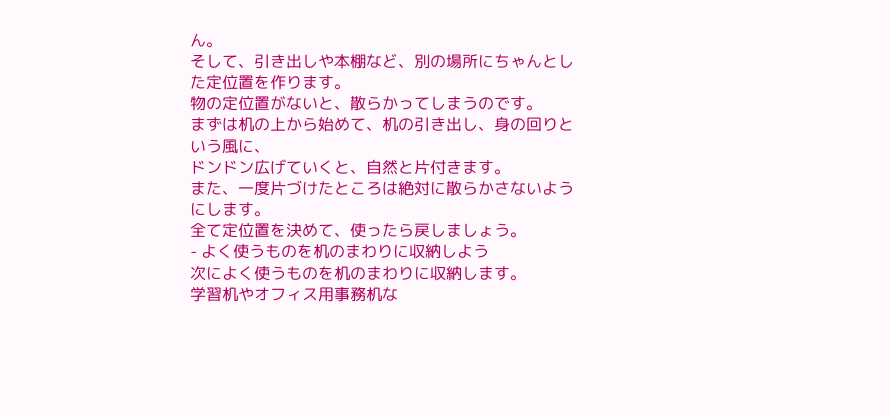ん。
そして、引き出しや本棚など、別の場所にちゃんとした定位置を作ります。
物の定位置がないと、散らかってしまうのです。
まずは机の上から始めて、机の引き出し、身の回りという風に、
ドンドン広げていくと、自然と片付きます。
また、一度片づけたところは絶対に散らかさないようにします。
全て定位置を決めて、使ったら戻しましょう。
- よく使うものを机のまわりに収納しよう
次によく使うものを机のまわりに収納します。
学習机やオフィス用事務机な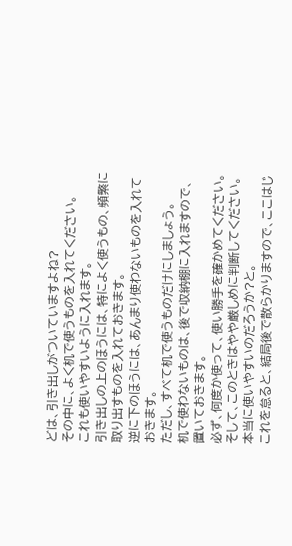どは、引き出しがついていますよね?
その中に、よく机で使うものを入れてください。
これも使いやすいように入れます。
引き出しの上のほうには、特によく使うもの、頻繁に取り出すものを入れておきます。
逆に下のほうには、あんまり使わないものを入れておきます。
ただし、すべて机で使うものだけにしましょう。
机で使わないものは、後で収納棚に入れますので、置いておきます。
必ず、何度か使って、使い勝手を確かめてください。
そして、このときはやや厳しめに判断してください。
本当に使いやすいのだろうか?と。
これを怠ると、結局後で散らかりますので、ここはじ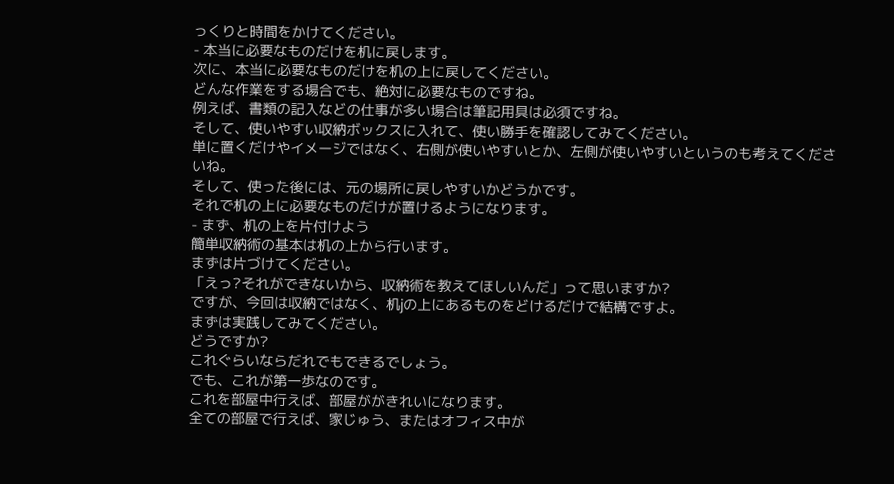っくりと時間をかけてください。
- 本当に必要なものだけを机に戻します。
次に、本当に必要なものだけを机の上に戻してください。
どんな作業をする場合でも、絶対に必要なものですね。
例えば、書類の記入などの仕事が多い場合は筆記用具は必須ですね。
そして、使いやすい収納ボックスに入れて、使い勝手を確認してみてください。
単に置くだけやイメージではなく、右側が使いやすいとか、左側が使いやすいというのも考えてくださいね。
そして、使った後には、元の場所に戻しやすいかどうかです。
それで机の上に必要なものだけが置けるようになります。
- まず、机の上を片付けよう
簡単収納術の基本は机の上から行います。
まずは片づけてください。
「えっ?それができないから、収納術を教えてほしいんだ」って思いますか?
ですが、今回は収納ではなく、机jの上にあるものをどけるだけで結構ですよ。
まずは実践してみてください。
どうですか?
これぐらいならだれでもできるでしょう。
でも、これが第一歩なのです。
これを部屋中行えば、部屋ががきれいになります。
全ての部屋で行えば、家じゅう、またはオフィス中が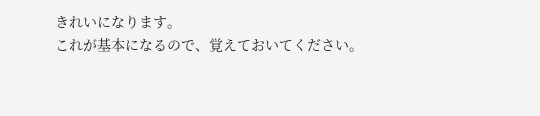きれいになります。
これが基本になるので、覚えておいてください。